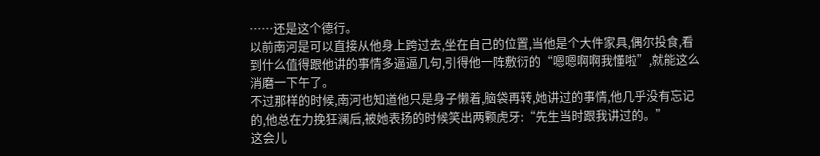……还是这个德行。
以前南河是可以直接从他身上跨过去,坐在自己的位置,当他是个大件家具,偶尔投食,看到什么值得跟他讲的事情多逼逼几句,引得他一阵敷衍的“嗯嗯啊啊我懂啦”,就能这么消磨一下午了。
不过那样的时候,南河也知道他只是身子懒着,脑袋再转,她讲过的事情,他几乎没有忘记的,他总在力挽狂澜后,被她表扬的时候笑出两颗虎牙:“先生当时跟我讲过的。”
这会儿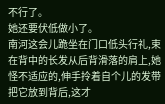不行了。
她还要伏低做小了。
南河这会儿跪坐在门口低头行礼,束在背中的长发从后背滑落的肩上,她怪不适应的,伸手拎着自个儿的发带把它放到背后,这才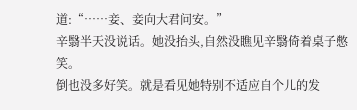道:“……妾、妾向大君问安。”
辛翳半天没说话。她没抬头,自然没瞧见辛翳倚着桌子憋笑。
倒也没多好笑。就是看见她特别不适应自个儿的发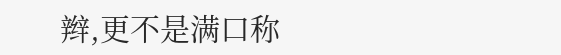辫,更不是满口称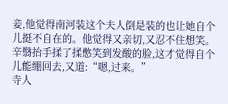妾,他觉得南河装这个夫人倒是装的也让她自个儿挺不自在的。他觉得又亲切,又忍不住想笑。
辛翳抬手揉了揉憋笑到发酸的脸,这才觉得自个儿能绷回去,又道:“嗯,过来。”
寺人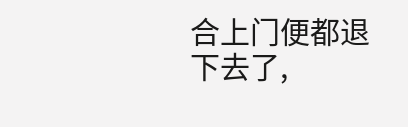合上门便都退下去了,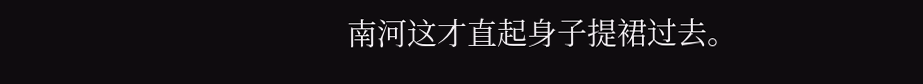南河这才直起身子提裙过去。